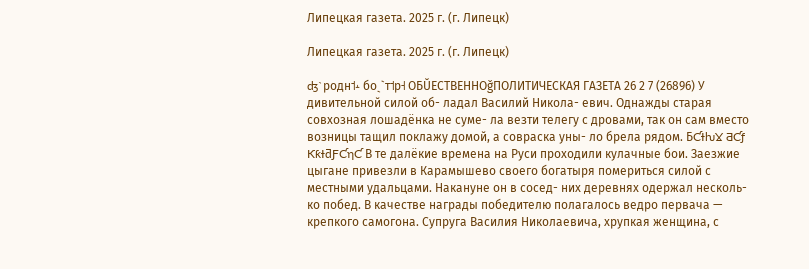Липецкая газета. 2025 г. (г. Липецк)

Липецкая газета. 2025 г. (г. Липецк)

ʤˋродн˦˔ боˎˋт˦р˧ ОБŬЕСТВЕННОǧПОЛИТИЧЕСКАЯ ГАЗЕТА 26 2 7 (26896) У дивительной силой об- ладал Василий Никола- евич. Однажды старая совхозная лошадёнка не суме- ла везти телегу с дровами, так он сам вместо возницы тащил поклажу домой, а совраска уны- ло брела рядом. БƇƗƕƔ ƋƇƒ ƘƙƗƌƑƇƞƇ В те далёкие времена на Руси проходили кулачные бои. Заезжие цыгане привезли в Карамышево своего богатыря помериться силой с местными удальцами. Накануне он в сосед- них деревнях одержал несколь- ко побед. В качестве награды победителю полагалось ведро первача — крепкого самогона. Супруга Василия Николаевича, хрупкая женщина, с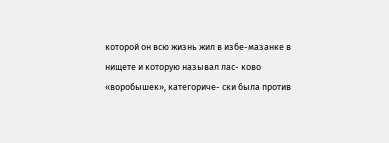которой он всю жизнь жил в избе-мазанке в нищете и которую называл лас- ково «воробышек», категориче- ски была против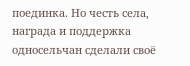поединка. Но честь села, награда и поддержка односельчан сделали своё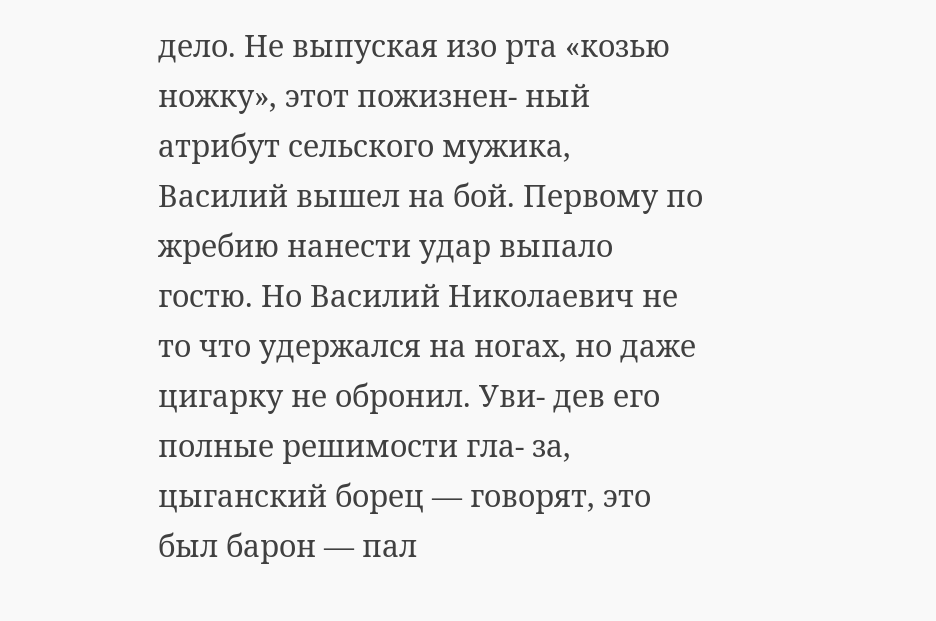дело. Не выпуская изо рта «козью ножку», этот пожизнен- ный атрибут сельского мужика, Василий вышел на бой. Первому по жребию нанести удар выпало гостю. Но Василий Николаевич не то что удержался на ногах, но даже цигарку не обронил. Уви- дев его полные решимости гла- за, цыганский борец — говорят, это был барон — пал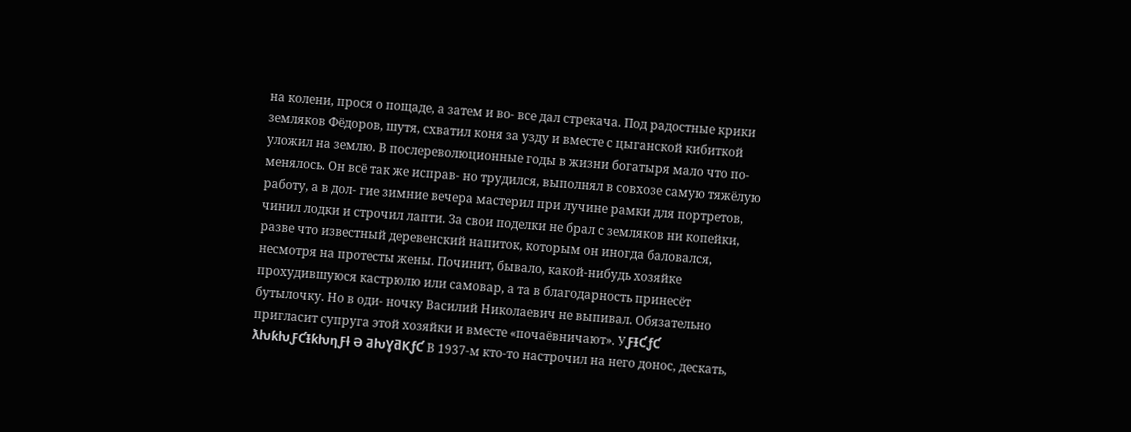на колени, прося о пощаде, а затем и во- все дал стрекача. Под радостные крики земляков Фёдоров, шутя, схватил коня за узду и вместе с цыганской кибиткой уложил на землю. В послереволюционные годы в жизни богатыря мало что по- менялось. Он всё так же исправ- но трудился, выполнял в совхозе самую тяжёлую работу, а в дол- гие зимние вечера мастерил при лучине рамки для портретов, чинил лодки и строчил лапти. За свои поделки не брал с земляков ни копейки, разве что известный деревенский напиток, которым он иногда баловался, несмотря на протесты жены. Починит, бывало, какой-нибудь хозяйке прохудившуюся кастрюлю или самовар, а та в благодарность принесёт бутылочку. Но в оди- ночку Василий Николаевич не выпивал. Обязательно пригласит супруга этой хозяйки и вместе «почаёвничают». УƑƗƇƒƇ ƛƕƙƕƑƇƗƙƕƞƑƚ Ə ƋƕƔƌƘƒƇ В 1937-м кто-то настрочил на него донос, дескать,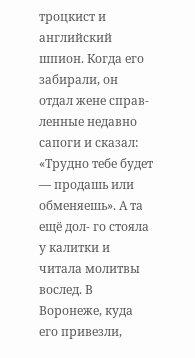троцкист и английский шпион. Когда его забирали, он отдал жене справ- ленные недавно сапоги и сказал: «Трудно тебе будет — продашь или обменяешь». А та ещё дол- го стояла у калитки и читала молитвы вослед. В Воронеже, куда его привезли,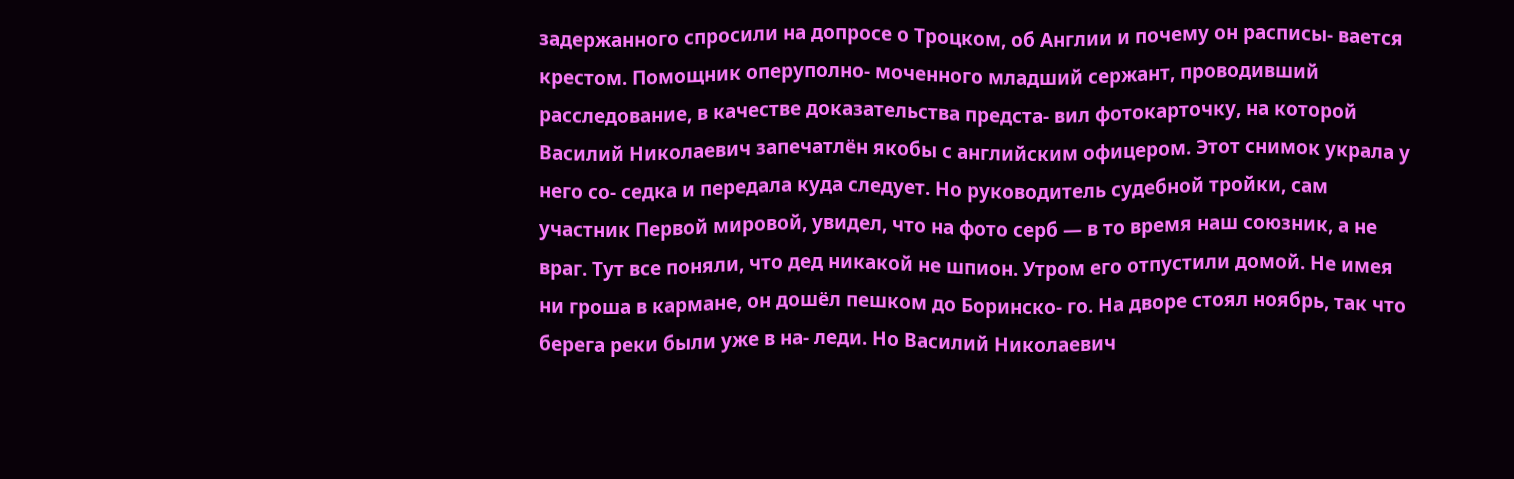задержанного спросили на допросе о Троцком, об Англии и почему он расписы- вается крестом. Помощник оперуполно- моченного младший сержант, проводивший расследование, в качестве доказательства предста- вил фотокарточку, на которой Василий Николаевич запечатлён якобы с английским офицером. Этот снимок украла у него со- седка и передала куда следует. Но руководитель судебной тройки, сам участник Первой мировой, увидел, что на фото серб — в то время наш союзник, а не враг. Тут все поняли, что дед никакой не шпион. Утром его отпустили домой. Не имея ни гроша в кармане, он дошёл пешком до Боринско- го. На дворе стоял ноябрь, так что берега реки были уже в на- леди. Но Василий Николаевич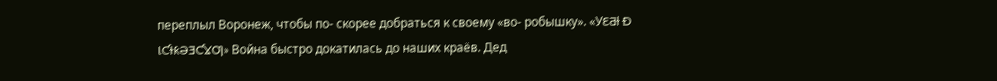переплыл Воронеж, чтобы по- скорее добраться к своему «во- робышку». «УƐƋƚ Ɖ ƖƇƗƙƏƎƇƔƢ» Война быстро докатилась до наших краёв. Дед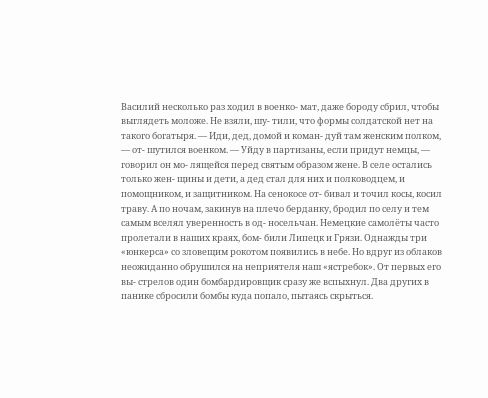Василий несколько раз ходил в военко- мат, даже бороду сбрил, чтобы выглядеть моложе. Не взяли, шу- тили, что формы солдатской нет на такого богатыря. — Иди, дед, домой и коман- дуй там женским полком, — от- шутился военком. — Уйду в партизаны, если придут немцы, — говорил он мо- лящейся перед святым образом жене. В селе остались только жен- щины и дети, а дед стал для них и полководцем, и помощником, и защитником. На сенокосе от- бивал и точил косы, косил траву. А по ночам, закинув на плечо берданку, бродил по селу и тем самым вселял уверенность в од- носельчан. Немецкие самолёты часто пролетали в наших краях, бом- били Липецк и Грязи. Однажды три «юнкерса» со зловещим рокотом появились в небе. Но вдруг из облаков неожиданно обрушился на неприятеля наш «ястребок». От первых его вы- стрелов один бомбардировщик сразу же вспыхнул. Два других в панике сбросили бомбы куда попало, пытаясь скрыться.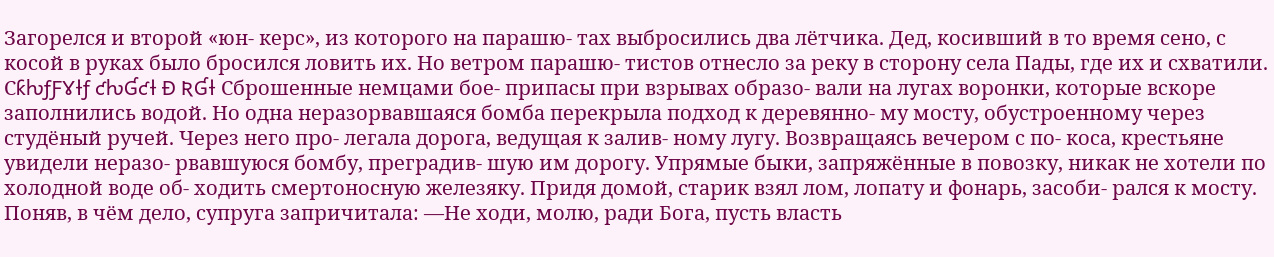Загорелся и второй «юн- керс», из которого на парашю- тах выбросились два лётчика. Дед, косивший в то время сено, с косой в руках было бросился ловить их. Но ветром парашю- тистов отнесло за реку в сторону села Пады, где их и схватили. СƙƕƒƑƔƚƒ ƈƕƓƈƚ Ɖ ƦƓƚ Сброшенные немцами бое- припасы при взрывах образо- вали на лугах воронки, которые вскоре заполнились водой. Но одна неразорвавшаяся бомба перекрыла подход к деревянно- му мосту, обустроенному через студёный ручей. Через него про- легала дорога, ведущая к залив- ному лугу. Возвращаясь вечером с по- коса, крестьяне увидели неразо- рвавшуюся бомбу, преградив- шую им дорогу. Упрямые быки, запряжённые в повозку, никак не хотели по холодной воде об- ходить смертоносную железяку. Придя домой, старик взял лом, лопату и фонарь, засоби- рался к мосту. Поняв, в чём дело, супруга запричитала: —Не ходи, молю, ради Бога, пусть власть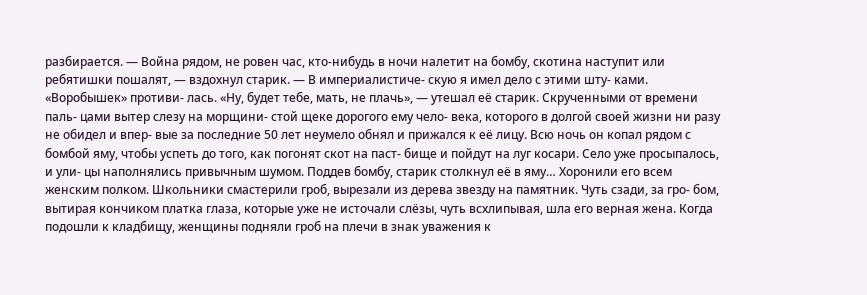разбирается. — Война рядом, не ровен час, кто-нибудь в ночи налетит на бомбу, скотина наступит или ребятишки пошалят, — вздохнул старик. — В империалистиче- скую я имел дело с этими шту- ками. «Воробышек» противи- лась. «Ну, будет тебе, мать, не плачь», — утешал её старик. Скрученными от времени паль- цами вытер слезу на морщини- стой щеке дорогого ему чело- века, которого в долгой своей жизни ни разу не обидел и впер- вые за последние 50 лет неумело обнял и прижался к её лицу. Всю ночь он копал рядом с бомбой яму, чтобы успеть до того, как погонят скот на паст- бище и пойдут на луг косари. Село уже просыпалось, и ули- цы наполнялись привычным шумом. Поддев бомбу, старик столкнул её в яму… Хоронили его всем женским полком. Школьники смастерили гроб, вырезали из дерева звезду на памятник. Чуть сзади, за гро- бом, вытирая кончиком платка глаза, которые уже не источали слёзы, чуть всхлипывая, шла его верная жена. Когда подошли к кладбищу, женщины подняли гроб на плечи в знак уважения к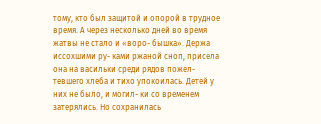тому, кто был защитой и опорой в трудное время. А через несколько дней во время жатвы не стало и «воро- бышка». Держа иссохшими ру- ками ржаной сноп, присела она на васильки среди рядов пожел- тевшего хлеба и тихо упокоилась. Детей у них не было, и могил- ки со временем затерялись. Но сохранилась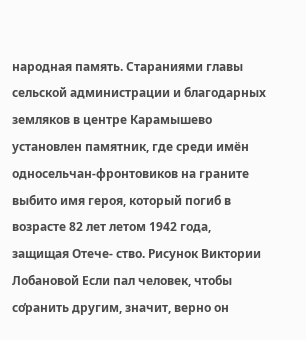народная память. Стараниями главы сельской администрации и благодарных земляков в центре Карамышево установлен памятник, где среди имён односельчан-фронтовиков на граните выбито имя героя, который погиб в возрасте 82 лет летом 1942 года, защищая Отече- ство. Рисунок Виктории Лобановой Если пал человек, чтобы со̕ранить другим, значит, верно он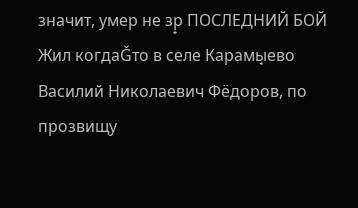значит, умер не зр̟ ПОСЛЕДНИЙ БОЙ Жил когдаǦто в селе Карамы̘ево Василий Николаевич Фёдоров, по прозвищу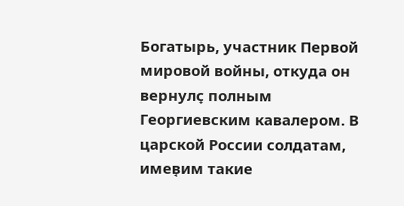Богатырь, участник Первой мировой войны, откуда он вернулс̟ полным Георгиевским кавалером. В царской России солдатам, имев̘им такие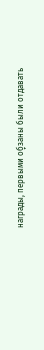награды, первыми об̟заны были отдавать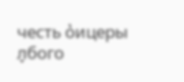честь о̔ицеры л̞бого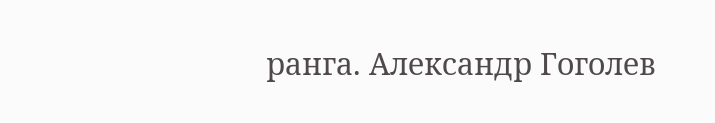ранга. Александр Гоголев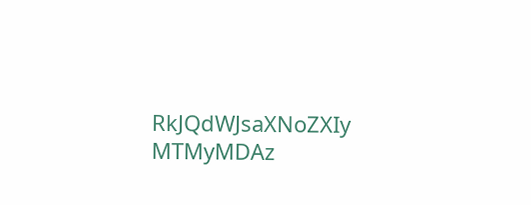RkJQdWJsaXNoZXIy MTMyMDAz